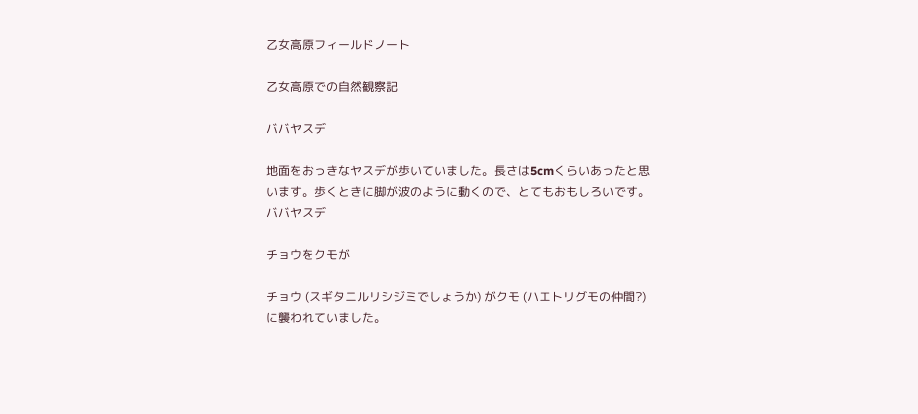乙女高原フィールドノート

乙女高原での自然観察記

ババヤスデ

地面をおっきなヤスデが歩いていました。長さは5cmくらいあったと思います。歩くときに脚が波のように動くので、とてもおもしろいです。 ババヤスデ

チョウをクモが

チョウ (スギタニルリシジミでしょうか) がクモ (ハエトリグモの仲間?) に襲われていました。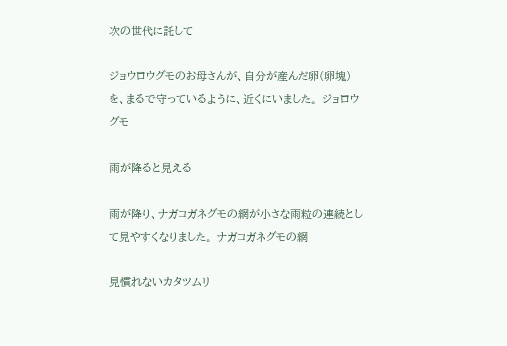次の世代に託して

ジョウロウグモのお母さんが、自分が産んだ卵(卵塊)を、まるで守っているように、近くにいました。 ジョロウグモ

雨が降ると見える

雨が降り、ナガコガネグモの網が小さな雨粒の連続として見やすくなりました。 ナガコガネグモの網

見慣れないカタツムリ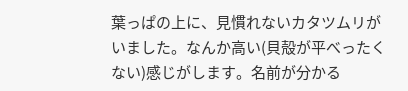葉っぱの上に、見慣れないカタツムリがいました。なんか高い(貝殻が平べったくない)感じがします。名前が分かる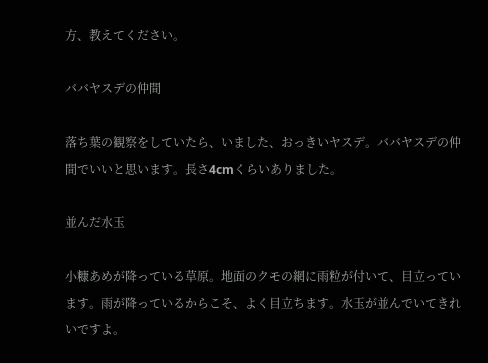方、教えてください。

ババヤスデの仲間

落ち葉の観察をしていたら、いました、おっきいヤスデ。ババヤスデの仲間でいいと思います。長さ4cmくらいありました。

並んだ水玉

小糠あめが降っている草原。地面のクモの網に雨粒が付いて、目立っています。雨が降っているからこそ、よく目立ちます。水玉が並んでいてきれいですよ。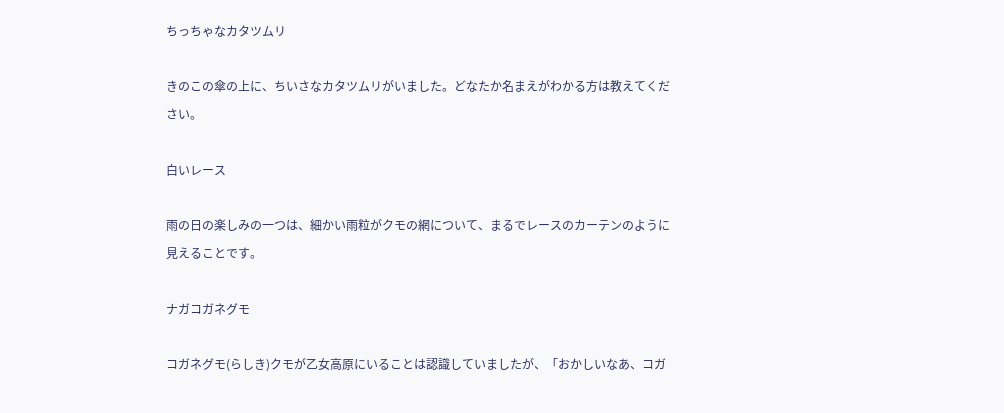ちっちゃなカタツムリ

きのこの傘の上に、ちいさなカタツムリがいました。どなたか名まえがわかる方は教えてください。

白いレース

雨の日の楽しみの一つは、細かい雨粒がクモの網について、まるでレースのカーテンのように見えることです。

ナガコガネグモ

コガネグモ(らしき)クモが乙女高原にいることは認識していましたが、「おかしいなあ、コガ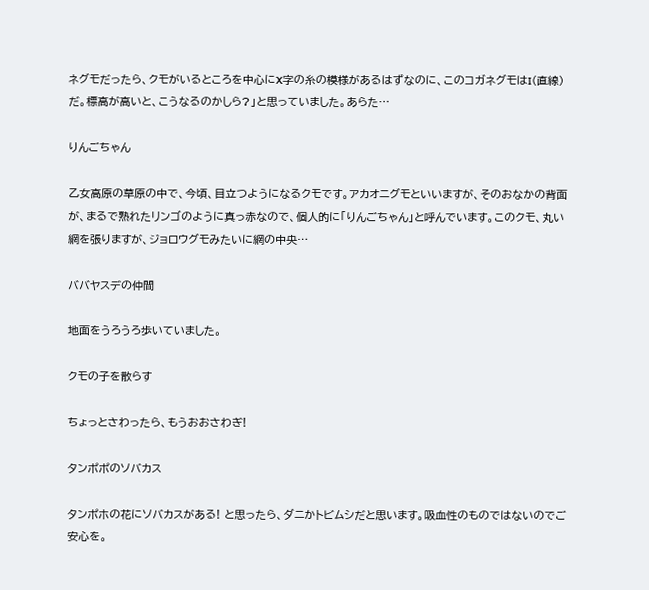ネグモだったら、クモがいるところを中心にX字の糸の模様があるはずなのに、このコガネグモはI(直線)だ。標高が高いと、こうなるのかしら?」と思っていました。あらた…

りんごちゃん

乙女高原の草原の中で、今頃、目立つようになるクモです。アカオニグモといいますが、そのおなかの背面が、まるで熟れたリンゴのように真っ赤なので、個人的に「りんごちゃん」と呼んでいます。このクモ、丸い網を張りますが、ジョロウグモみたいに網の中央…

ババヤスデの仲間

地面をうろうろ歩いていました。

クモの子を散らす

ちょっとさわったら、もうおおさわぎ!

タンポポのソバカス

タンポホの花にソバカスがある! と思ったら、ダニかトビムシだと思います。吸血性のものではないのでご安心を。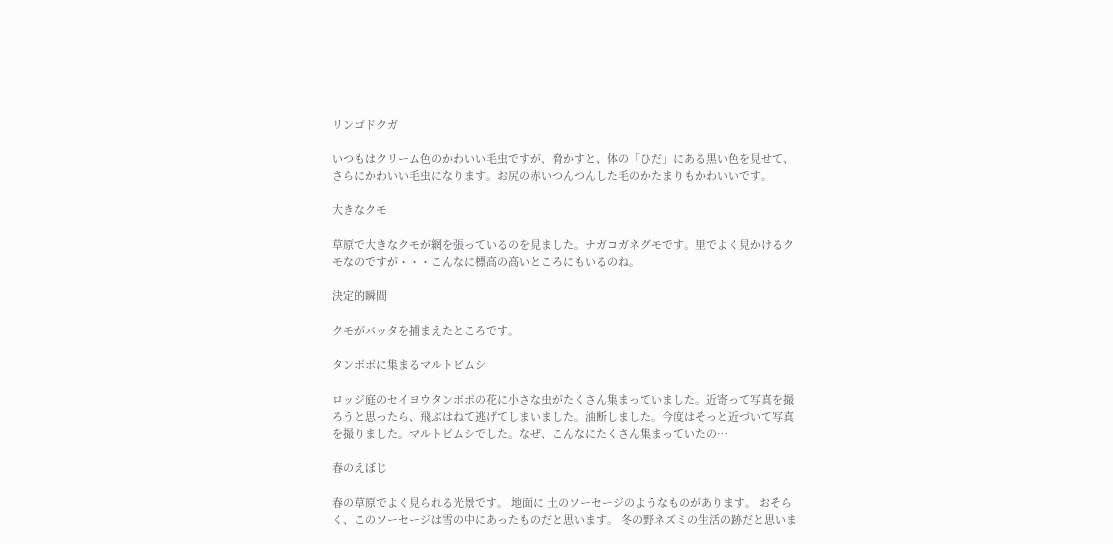リンゴドクガ

いつもはクリーム色のかわいい毛虫ですが、脅かすと、体の「ひだ」にある黒い色を見せて、さらにかわいい毛虫になります。お尻の赤いつんつんした毛のかたまりもかわいいです。

大きなクモ

草原で大きなクモが網を張っているのを見ました。ナガコガネグモです。里でよく見かけるクモなのですが・・・こんなに標高の高いところにもいるのね。

決定的瞬間

クモがバッタを捕まえたところです。

タンポポに集まるマルトビムシ

ロッジ庭のセイヨウタンポポの花に小さな虫がたくさん集まっていました。近寄って写真を撮ろうと思ったら、飛ぶはねて逃げてしまいました。油断しました。今度はそっと近づいて写真を撮りました。マルトビムシでした。なぜ、こんなにたくさん集まっていたの…

春のえぼじ

春の草原でよく見られる光景です。 地面に 土のソーセージのようなものがあります。 おそらく、このソーセージは雪の中にあったものだと思います。 冬の野ネズミの生活の跡だと思いま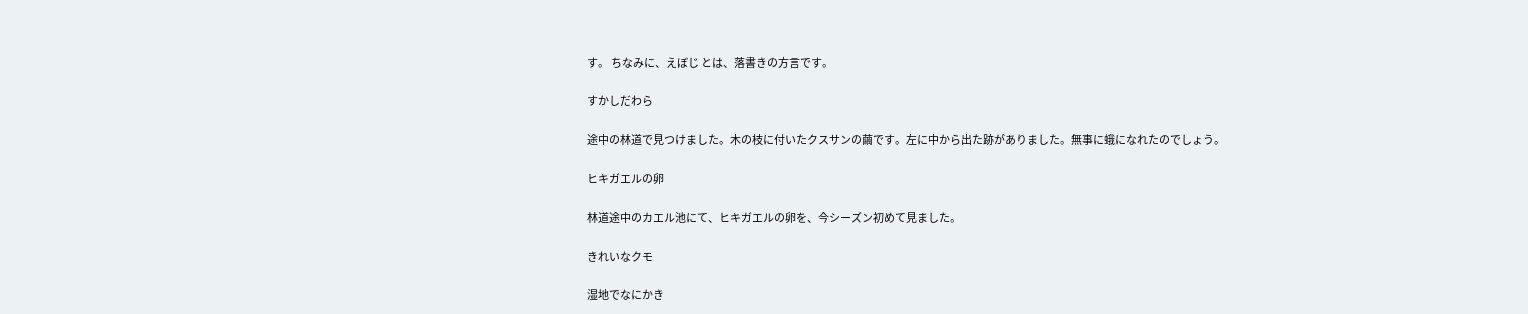す。 ちなみに、えぼじ とは、落書きの方言です。

すかしだわら

途中の林道で見つけました。木の枝に付いたクスサンの繭です。左に中から出た跡がありました。無事に蛾になれたのでしょう。

ヒキガエルの卵

林道途中のカエル池にて、ヒキガエルの卵を、今シーズン初めて見ました。

きれいなクモ

湿地でなにかき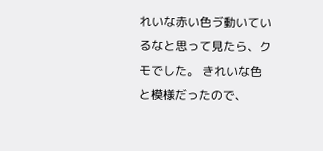れいな赤い色ゔ動いているなと思って見たら、クモでした。 きれいな色と模様だったので、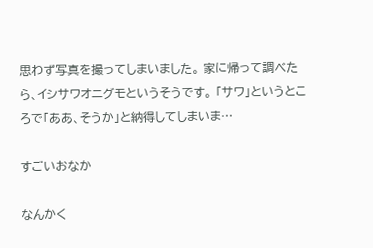思わず写真を撮ってしまいました。 家に帰って調べたら、イシサワオニグモというそうです。 「サワ」というところで「ああ、そうか」と納得してしまいま…

すごいおなか

なんかく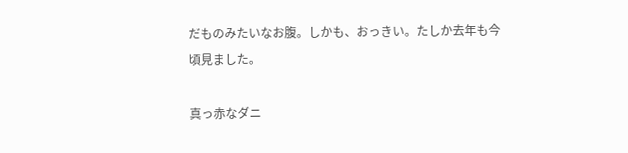だものみたいなお腹。しかも、おっきい。たしか去年も今頃見ました。

真っ赤なダニ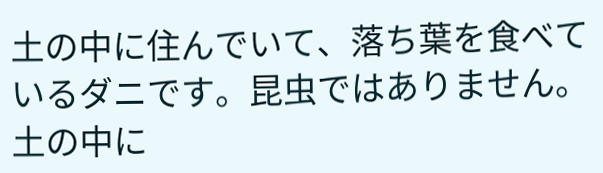土の中に住んでいて、落ち葉を食べているダニです。昆虫ではありません。土の中に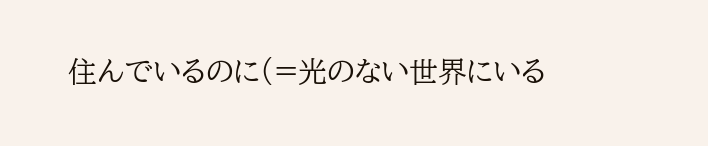住んでいるのに(=光のない世界にいる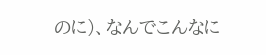のに)、なんでこんなに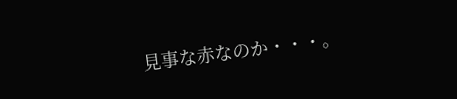見事な赤なのか・・・。